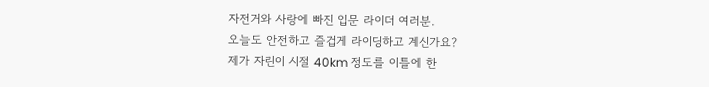자전거와 사랑에 빠진 입문 라이더 여러분.
오늘도 안전하고 즐겁게 라이딩하고 계신가요?
제가 자린이 시절 40km 정도를 이틀에 한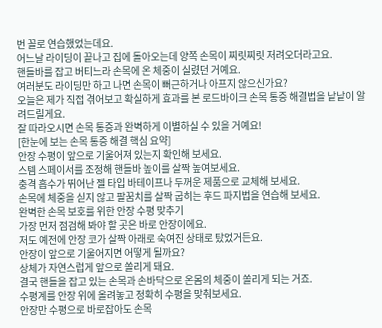번 꼴로 연습했었는데요.
어느날 라이딩이 끝나고 집에 돌아오는데 양쪽 손목이 찌릿찌릿 저려오더라고요.
핸들바를 잡고 버티느라 손목에 온 체중이 실렸던 거예요.
여러분도 라이딩만 하고 나면 손목이 뻐근하거나 아프지 않으신가요?
오늘은 제가 직접 겪어보고 확실하게 효과를 본 로드바이크 손목 통증 해결법을 낱낱이 알려드릴게요.
잘 따라오시면 손목 통증과 완벽하게 이별하실 수 있을 거예요!
[한눈에 보는 손목 통증 해결 핵심 요약]
안장 수평이 앞으로 기울어져 있는지 확인해 보세요.
스템 스페이서를 조정해 핸들바 높이를 살짝 높여보세요.
충격 흡수가 뛰어난 젤 타입 바테이프나 두꺼운 제품으로 교체해 보세요.
손목에 체중을 싣지 않고 팔꿈치를 살짝 굽히는 후드 파지법을 연습해 보세요.
완벽한 손목 보호를 위한 안장 수평 맞추기
가장 먼저 점검해 봐야 할 곳은 바로 안장이에요.
저도 예전에 안장 코가 살짝 아래로 숙여진 상태로 탔었거든요.
안장이 앞으로 기울어지면 어떻게 될까요?
상체가 자연스럽게 앞으로 쏠리게 돼요.
결국 핸들을 잡고 있는 손목과 손바닥으로 온몸의 체중이 쏠리게 되는 거죠.
수평계를 안장 위에 올려놓고 정확히 수평을 맞춰보세요.
안장만 수평으로 바로잡아도 손목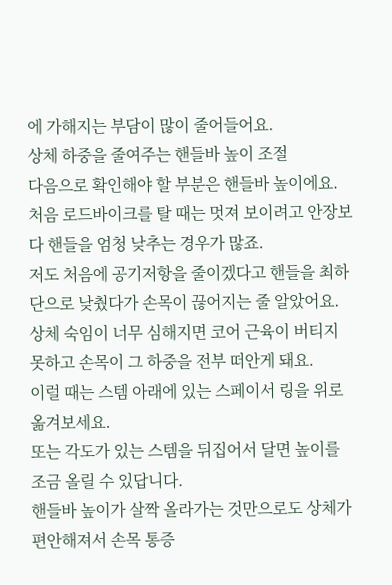에 가해지는 부담이 많이 줄어들어요.
상체 하중을 줄여주는 핸들바 높이 조절
다음으로 확인해야 할 부분은 핸들바 높이에요.
처음 로드바이크를 탈 때는 멋져 보이려고 안장보다 핸들을 엄청 낮추는 경우가 많죠.
저도 처음에 공기저항을 줄이겠다고 핸들을 최하단으로 낮췄다가 손목이 끊어지는 줄 알았어요.
상체 숙임이 너무 심해지면 코어 근육이 버티지 못하고 손목이 그 하중을 전부 떠안게 돼요.
이럴 때는 스템 아래에 있는 스페이서 링을 위로 옮겨보세요.
또는 각도가 있는 스템을 뒤집어서 달면 높이를 조금 올릴 수 있답니다.
핸들바 높이가 살짝 올라가는 것만으로도 상체가 편안해져서 손목 통증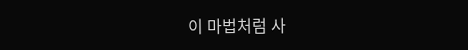이 마법처럼 사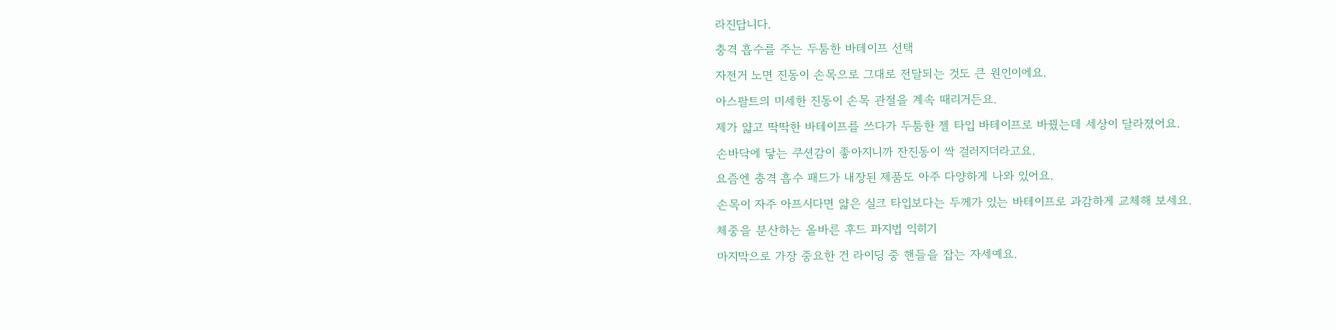라진답니다.
충격 흡수를 주는 두툼한 바테이프 선택
자전거 노면 진동이 손목으로 그대로 전달되는 것도 큰 원인이에요.
아스팔트의 미세한 진동이 손목 관절을 계속 때리거든요.
제가 얇고 딱딱한 바테이프를 쓰다가 두툼한 젤 타입 바테이프로 바꿨는데 세상이 달라졌어요.
손바닥에 닿는 쿠션감이 좋아지니까 잔진동이 싹 걸러지더라고요.
요즘엔 충격 흡수 패드가 내장된 제품도 아주 다양하게 나와 있어요.
손목이 자주 아프시다면 얇은 실크 타입보다는 두께가 있는 바테이프로 과감하게 교체해 보세요.
체중을 분산하는 올바른 후드 파지법 익히기
마지막으로 가장 중요한 건 라이딩 중 핸들을 잡는 자세예요.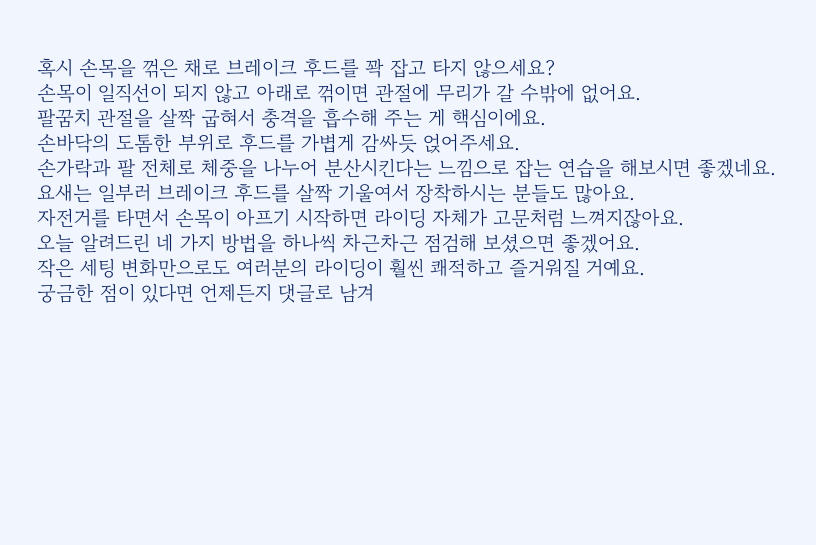혹시 손목을 꺾은 채로 브레이크 후드를 꽉 잡고 타지 않으세요?
손목이 일직선이 되지 않고 아래로 꺾이면 관절에 무리가 갈 수밖에 없어요.
팔꿈치 관절을 살짝 굽혀서 충격을 흡수해 주는 게 핵심이에요.
손바닥의 도톰한 부위로 후드를 가볍게 감싸듯 얹어주세요.
손가락과 팔 전체로 체중을 나누어 분산시킨다는 느낌으로 잡는 연습을 해보시면 좋겠네요.
요새는 일부러 브레이크 후드를 살짝 기울여서 장착하시는 분들도 많아요.
자전거를 타면서 손목이 아프기 시작하면 라이딩 자체가 고문처럼 느껴지잖아요.
오늘 알려드린 네 가지 방법을 하나씩 차근차근 점검해 보셨으면 좋겠어요.
작은 세팅 변화만으로도 여러분의 라이딩이 훨씬 쾌적하고 즐거워질 거예요.
궁금한 점이 있다면 언제든지 댓글로 남겨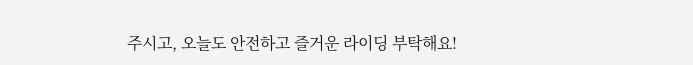주시고, 오늘도 안전하고 즐거운 라이딩 부탁해요!